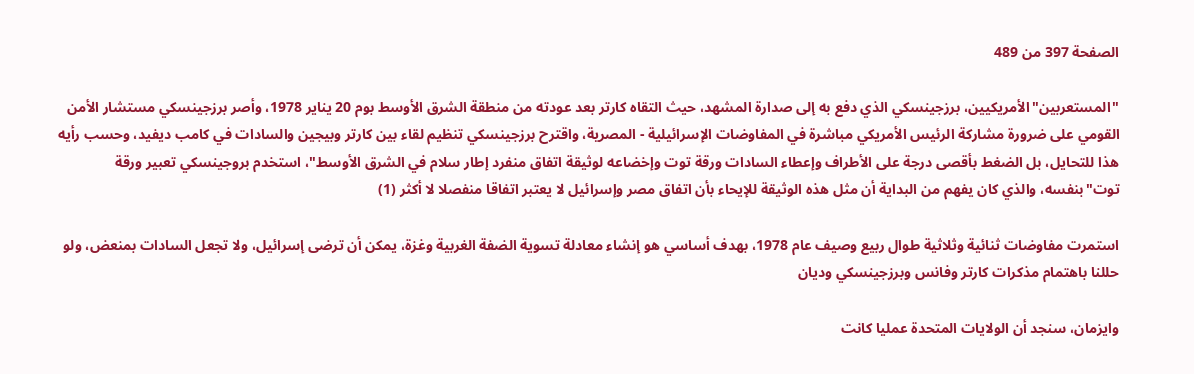الصفحة 397 من 489

"المستعربين"الأمريكيين، برزجينسكي الذي دفع به إلى صدارة المشهد، حيث التقاه کارتر بعد عودته من منطقة الشرق الأوسط بوم 20 يناير 1978، وأصر برزجينسکي مستشار الأمن القومي على ضرورة مشاركة الرئيس الأمريكي مباشرة في المفاوضات الإسرائيلية - المصرية، واقترح برزجينسکي تنظيم لقاء بين کارتر وبيجين والسادات في كامب ديفيد، وحسب رأيه هذا للتحايل، بل الضغط بأقصى درجة على الأطراف وإعطاء السادات ورقة توت وإخضاعه لوثيقة اتفاق منفرد إطار سلام في الشرق الأوسط"، استخدم بروجينسکي تعبير ورقة توت"بنفسه، والذي كان يفهم من البداية أن مثل هذه الوثيقة للإيحاء بأن اتفاق مصر وإسرائيل لا يعتبر اتفاقا منفصلا لا أكثر (1)

استمرت مفاوضات ثنائية وثلاثية طوال ربيع وصيف عام 1978، بهدف أساسي هو إنشاء معادلة تسوية الضفة الغربية وغزة، يمكن أن ترضى إسرائيل، ولا تجعل السادات بمنعض، ولو حللنا باهتمام مذکرات کارتر وفانس وبرزجينسکي وديان

وايزمان، سنجد أن الولايات المتحدة عمليا كانت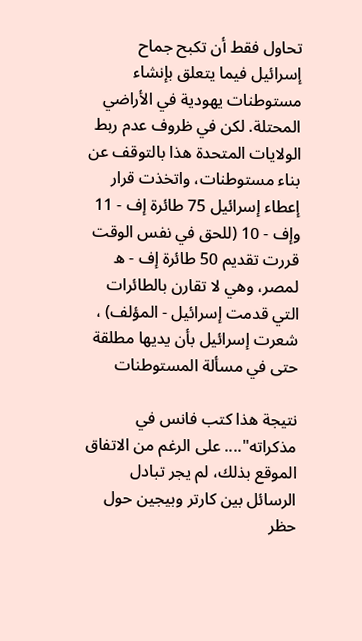تحاول فقط أن تكبح جماح إسرائيل فيما يتعلق بإنشاء مستوطنات يهودية في الأراضي المحتلة. لكن في ظروف عدم ربط الولايات المتحدة هذا بالتوقف عن بناء مستوطنات، واتخذت قرار إعطاء إسرائيل 75 طائرة إف - 11 وإف - 10 (للحق في نفس الوقت قررت تقديم 50 طائرة إف - ه لمصر، وهي لا تقارن بالطائرات التي قدمت إسرائيل - المؤلف) ، شعرت إسرائيل بأن يديها مطلقة حتى في مسألة المستوطنات

نتيجة هذا كتب فانس في مذكراته".... على الرغم من الاتفاق الموقع بذلك، لم يجر تبادل الرسائل بين كارتر وبيجين حول حظر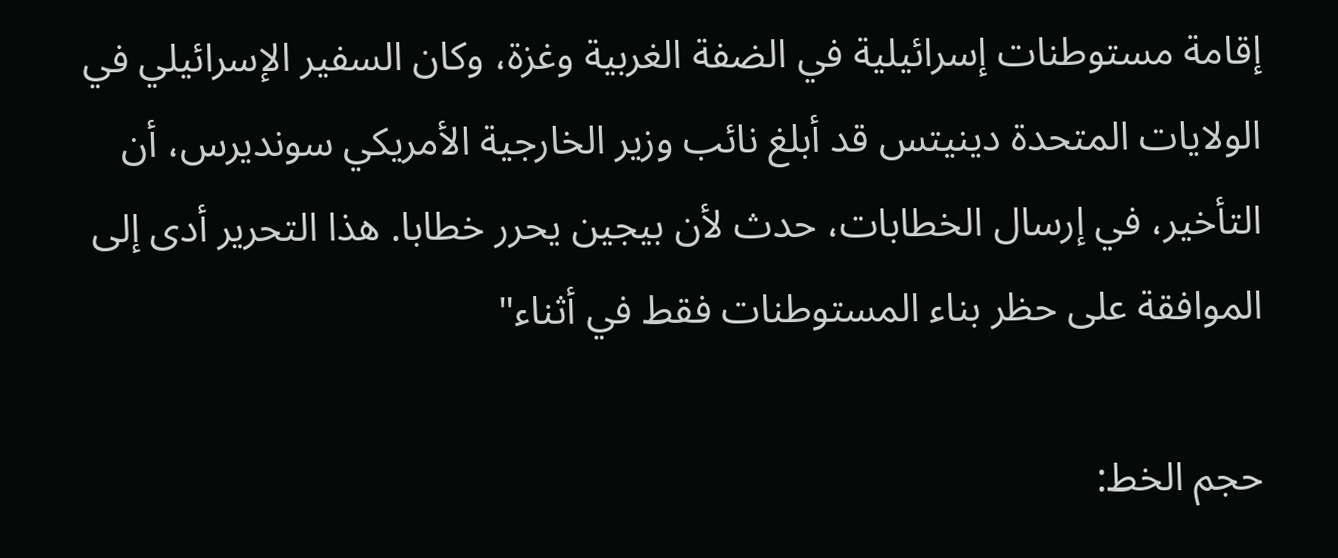إقامة مستوطنات إسرائيلية في الضفة الغربية وغزة، وكان السفير الإسرائيلي في الولايات المتحدة دينيتس قد أبلغ نائب وزير الخارجية الأمريکي سونديرس، أن التأخير، في إرسال الخطابات، حدث لأن بيجين يحرر خطابا. هذا التحرير أدى إلى الموافقة على حظر بناء المستوطنات فقط في أثناء"

حجم الخط: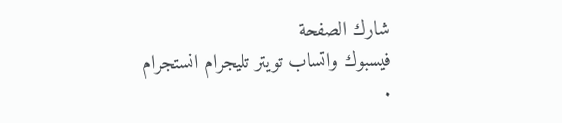شارك الصفحة
فيسبوك واتساب تويتر تليجرام انستجرام
.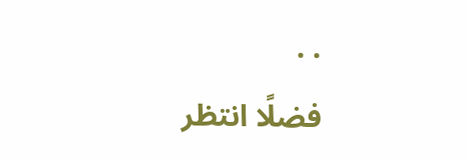. .
فضلًا انتظر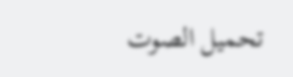تحميل الصوت